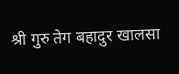श्री गुरु तेग बहादुर खालसा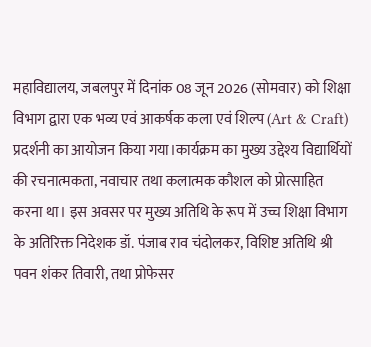महाविद्यालय, जबलपुर में दिनांक 08 जून 2026 (सोमवार) को शिक्षा विभाग द्वारा एक भव्य एवं आकर्षक कला एवं शिल्प (Art & Craft) प्रदर्शनी का आयोजन किया गया।कार्यक्रम का मुख्य उद्देश्य विद्यार्थियों की रचनात्मकता, नवाचार तथा कलात्मक कौशल को प्रोत्साहित करना था। इस अवसर पर मुख्य अतिथि के रूप में उच्च शिक्षा विभाग के अतिरिक्त निदेशक डॉ. पंजाब राव चंदोलकर, विशिष्ट अतिथि श्री पवन शंकर तिवारी, तथा प्रोफेसर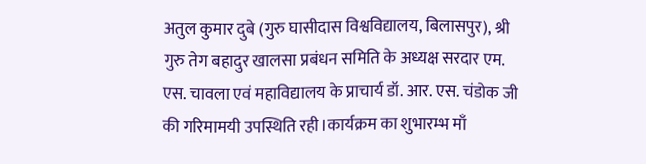अतुल कुमार दुबे (गुरु घासीदास विश्वविद्यालय, बिलासपुर), श्री गुरु तेग बहादुर खालसा प्रबंधन समिति के अध्यक्ष सरदार एम. एस. चावला एवं महाविद्यालय के प्राचार्य डॉ. आर. एस. चंडोक जी की गरिमामयी उपस्थिति रही।कार्यक्रम का शुभारम्भ माँ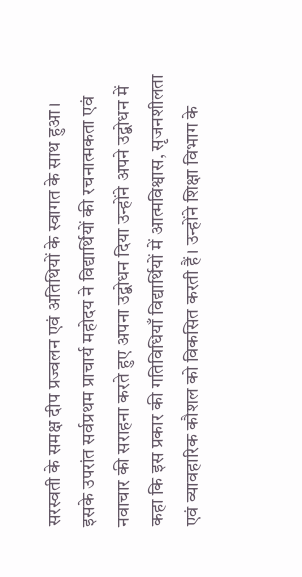सरस्वती के समक्ष दीप प्रज्वलन एवं अतिथियों के स्वागत के साथ हुआ। इसके उपरांत सर्वप्रथम प्राचार्य महोदय ने विद्यार्थियों की रचनात्मकता एवं नवाचार की सराहना करते हुए अपना उद्बोधन दिया उन्होंने अपने उद्बोधन में कहा कि इस प्रकार की गतिविधियाँ विद्यार्थियों में आत्मविश्वास, सृजनशीलता एवं व्यावहारिक कौशल को विकसित करती हैं। उन्होंने शिक्षा विभाग के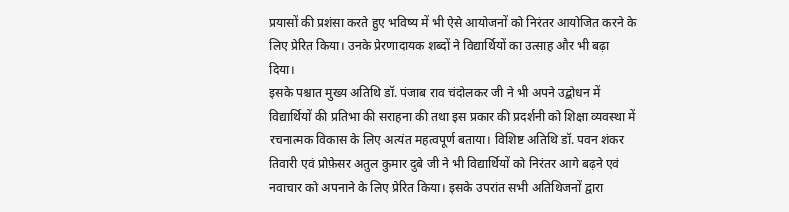प्रयासों की प्रशंसा करते हुए भविष्य में भी ऐसे आयोजनों को निरंतर आयोजित करने के लिए प्रेरित किया। उनके प्रेरणादायक शब्दों ने विद्यार्थियों का उत्साह और भी बढ़ा दिया।
इसके पश्चात मुख्य अतिथि डॉ. पंजाब राव चंदोलकर जी ने भी अपने उद्बोधन में विद्यार्थियों की प्रतिभा की सराहना की तथा इस प्रकार की प्रदर्शनी को शिक्षा व्यवस्था में रचनात्मक विकास के लिए अत्यंत महत्वपूर्ण बताया। विशिष्ट अतिथि डॉ. पवन शंकर तिवारी एवं प्रोफ़ेसर अतुल कुमार दुबे जी ने भी विद्यार्थियों को निरंतर आगे बढ़ने एवं नवाचार को अपनाने के लिए प्रेरित किया। इसके उपरांत सभी अतिथिजनों द्वारा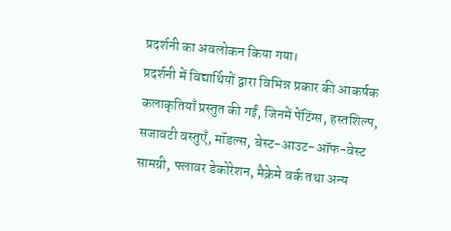प्रदर्शनी का अवलोकन किया गया।
प्रदर्शनी में विद्यार्थियों द्वारा विभिन्न प्रकार की आकर्षक कलाकृतियाँ प्रस्तुत की गईं, जिनमें पेंटिंग्स, हस्तशिल्प, सजावटी वस्तुएँ, मॉडल्स, बेस्ट-आउट-ऑफ-वेस्ट सामग्री, फ्लावर डेकोरेशन, मैक्रेमे वर्क तथा अन्य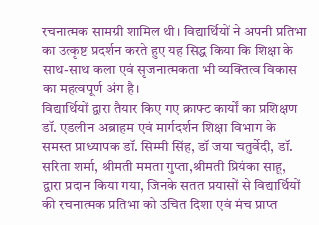रचनात्मक सामग्री शामिल थी। विद्यार्थियों ने अपनी प्रतिभा का उत्कृष्ट प्रदर्शन करते हुए यह सिद्ध किया कि शिक्षा के साथ-साथ कला एवं सृजनात्मकता भी व्यक्तित्व विकास का महत्वपूर्ण अंग है।
विद्यार्थियों द्वारा तैयार किए गए क्राफ्ट कार्यों का प्रशिक्षण डॉ. एडलीन अब्राहम एवं मार्गदर्शन शिक्षा विभाग के समस्त प्राध्यापक डॉ. सिम्मी सिंह, डॉ जया चतुर्वेदी, डॉ. सरिता शर्मा, श्रीमती ममता गुप्ता,श्रीमती प्रियंका साहू, द्वारा प्रदान किया गया, जिनके सतत प्रयासों से विद्यार्थियों की रचनात्मक प्रतिभा को उचित दिशा एवं मंच प्राप्त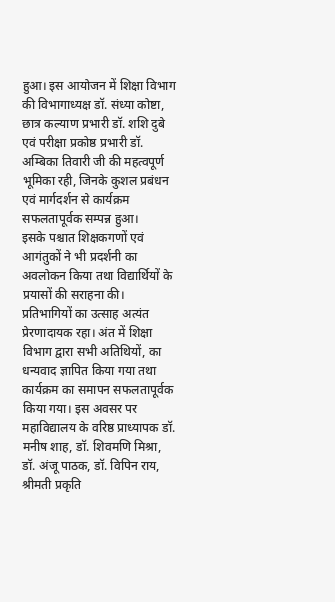हुआ। इस आयोजन में शिक्षा विभाग की विभागाध्यक्ष डॉ. संध्या कोष्टा, छात्र कल्याण प्रभारी डॉ. शशि दुबे एवं परीक्षा प्रकोष्ठ प्रभारी डॉ. अम्बिका तिवारी जी की महत्वपूर्ण भूमिका रही, जिनके कुशल प्रबंधन एवं मार्गदर्शन से कार्यक्रम सफलतापूर्वक सम्पन्न हुआ।
इसके पश्चात शिक्षकगणों एवं आगंतुकों ने भी प्रदर्शनी का अवलोकन किया तथा विद्यार्थियों के प्रयासों की सराहना की। प्रतिभागियों का उत्साह अत्यंत प्रेरणादायक रहा। अंत में शिक्षा विभाग द्वारा सभी अतिथियों, का धन्यवाद ज्ञापित किया गया तथा कार्यक्रम का समापन सफलतापूर्वक किया गया। इस अवसर पर महाविद्यालय के वरिष्ठ प्राध्यापक डॉ. मनीष शाह, डॉ. शिवमणि मिश्रा, डॉ. अंजू पाठक, डॉ. विपिन राय, श्रीमती प्रकृति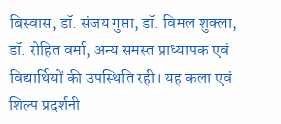बिस्वास, डॉ. संजय गुप्ता, डॉ. विमल शुक्ला, डॉ. रोहित वर्मा, अन्य समस्त प्राध्यापक एवं विद्यार्थियों की उपस्थिति रही। यह कला एवं शिल्प प्रदर्शनी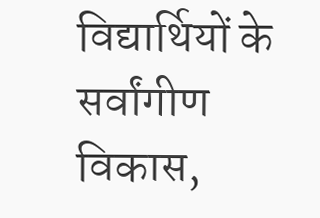विद्यार्थियों के सर्वांगीण विकास,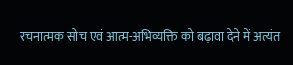रचनात्मक सोच एवं आत्म-अभिव्यक्ति को बढ़ावा देने में अत्यंत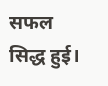सफल सिद्ध हुई।